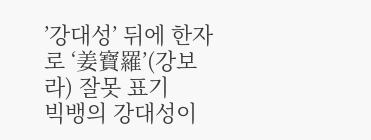’강대성’ 뒤에 한자로 ‘姜寶羅’(강보라) 잘못 표기
빅뱅의 강대성이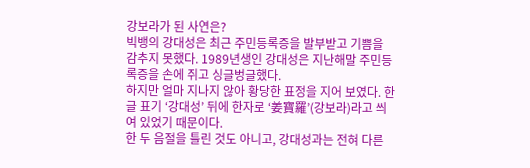강보라가 된 사연은?
빅뱅의 강대성은 최근 주민등록증을 발부받고 기쁨을 감추지 못했다. 1989년생인 강대성은 지난해말 주민등록증을 손에 쥐고 싱글벙글했다.
하지만 얼마 지나지 않아 황당한 표정을 지어 보였다. 한글 표기 ‘강대성’ 뒤에 한자로 ‘姜寶羅’(강보라)라고 씌여 있었기 때문이다.
한 두 음절을 틀린 것도 아니고, 강대성과는 전혀 다른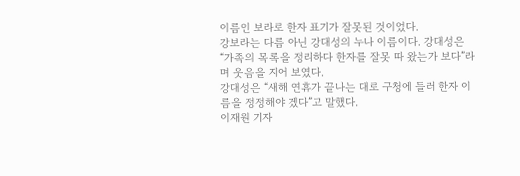이름인 보라로 한자 표기가 잘못된 것이었다.
강보라는 다름 아닌 강대성의 누나 이름이다. 강대성은 “가족의 목록을 정리하다 한자를 잘못 따 왔는가 보다”라며 웃음을 지어 보였다.
강대성은 “새해 연휴가 끝나는 대로 구청에 들러 한자 이름을 정정해야 겠다”고 말했다.
이재원 기자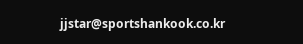jjstar@sportshankook.co.kr